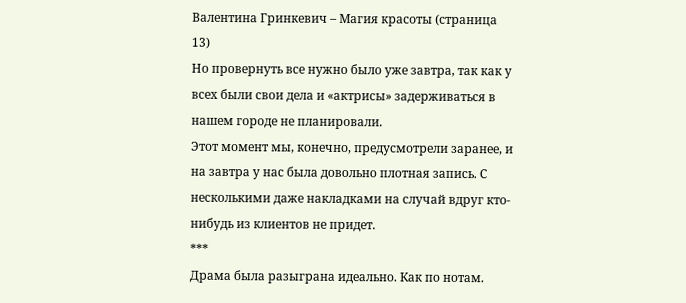Валентина Гринкевич – Магия красоты (страница 13)
Но провернуть все нужно было уже завтра, так как у всех были свои дела и «актрисы» задерживаться в нашем городе не планировали.
Этот момент мы, конечно, предусмотрели заранее, и на завтра у нас была довольно плотная запись. С несколькими даже накладками на случай вдруг кто-нибудь из клиентов не придет.
***
Драма была разыграна идеально. Как по нотам.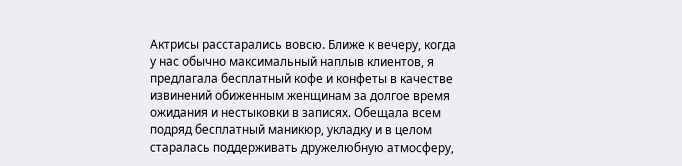Актрисы расстарались вовсю. Ближе к вечеру, когда у нас обычно максимальный наплыв клиентов, я предлагала бесплатный кофе и конфеты в качестве извинений обиженным женщинам за долгое время ожидания и нестыковки в записях. Обещала всем подряд бесплатный маникюр, укладку и в целом старалась поддерживать дружелюбную атмосферу,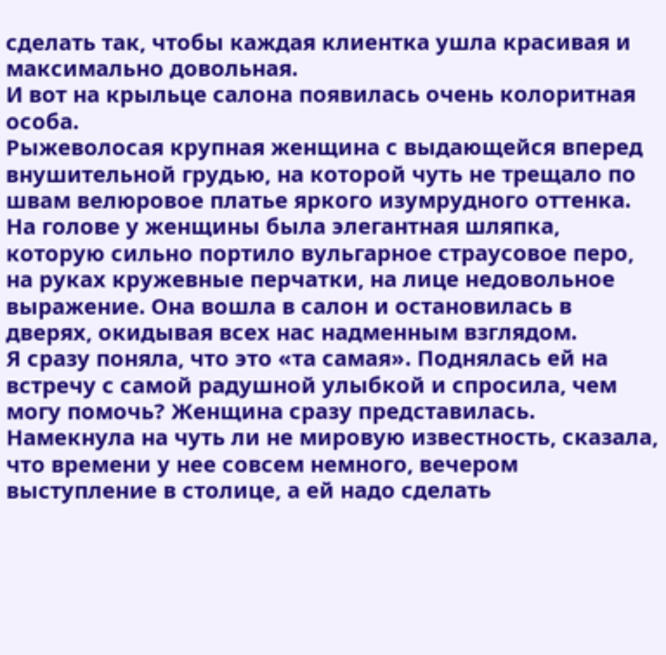сделать так, чтобы каждая клиентка ушла красивая и максимально довольная.
И вот на крыльце салона появилась очень колоритная особа.
Рыжеволосая крупная женщина с выдающейся вперед внушительной грудью, на которой чуть не трещало по швам велюровое платье яркого изумрудного оттенка. На голове у женщины была элегантная шляпка, которую сильно портило вульгарное страусовое перо, на руках кружевные перчатки, на лице недовольное выражение. Она вошла в салон и остановилась в дверях, окидывая всех нас надменным взглядом.
Я сразу поняла, что это «та самая». Поднялась ей на встречу с самой радушной улыбкой и спросила, чем могу помочь? Женщина сразу представилась. Намекнула на чуть ли не мировую известность, сказала, что времени у нее совсем немного, вечером выступление в столице, а ей надо сделать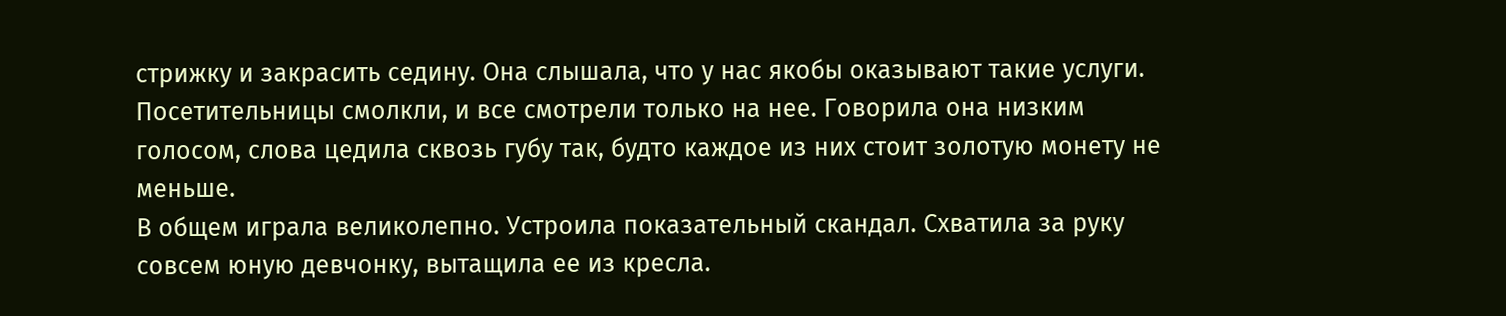стрижку и закрасить седину. Она слышала, что у нас якобы оказывают такие услуги.
Посетительницы смолкли, и все смотрели только на нее. Говорила она низким голосом, слова цедила сквозь губу так, будто каждое из них стоит золотую монету не меньше.
В общем играла великолепно. Устроила показательный скандал. Схватила за руку совсем юную девчонку, вытащила ее из кресла.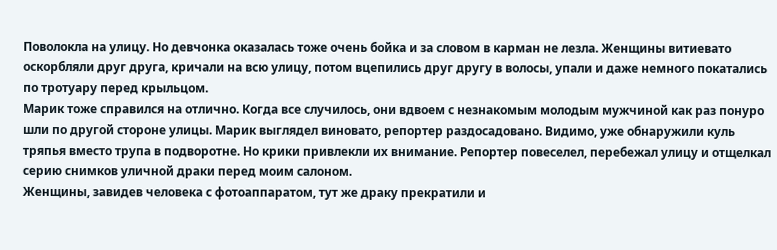Поволокла на улицу. Но девчонка оказалась тоже очень бойка и за словом в карман не лезла. Женщины витиевато оскорбляли друг друга, кричали на всю улицу, потом вцепились друг другу в волосы, упали и даже немного покатались по тротуару перед крыльцом.
Марик тоже справился на отлично. Когда все случилось, они вдвоем с незнакомым молодым мужчиной как раз понуро шли по другой стороне улицы. Марик выглядел виновато, репортер раздосадовано. Видимо, уже обнаружили куль тряпья вместо трупа в подворотне. Но крики привлекли их внимание. Репортер повеселел, перебежал улицу и отщелкал серию снимков уличной драки перед моим салоном.
Женщины, завидев человека с фотоаппаратом, тут же драку прекратили и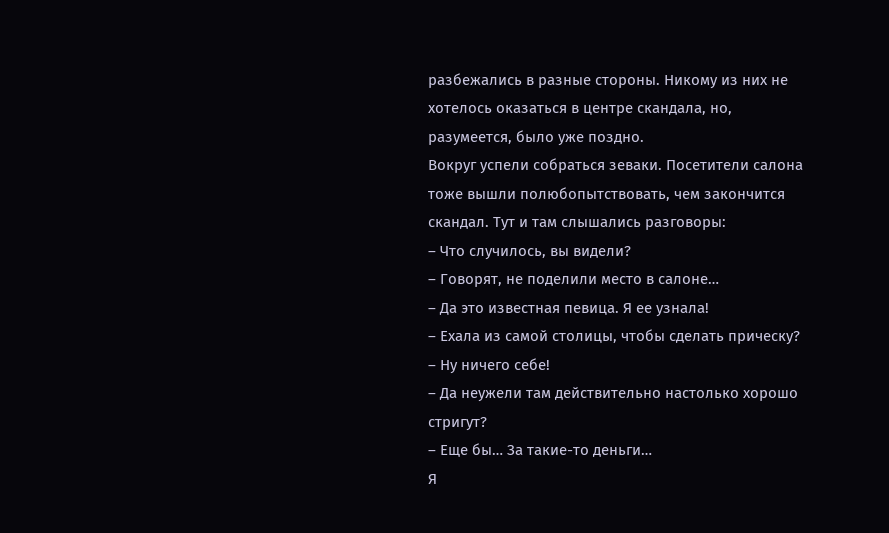разбежались в разные стороны. Никому из них не хотелось оказаться в центре скандала, но, разумеется, было уже поздно.
Вокруг успели собраться зеваки. Посетители салона тоже вышли полюбопытствовать, чем закончится скандал. Тут и там слышались разговоры:
– Что случилось, вы видели?
– Говорят, не поделили место в салоне…
– Да это известная певица. Я ее узнала!
– Ехала из самой столицы, чтобы сделать прическу?
– Ну ничего себе!
– Да неужели там действительно настолько хорошо стригут?
– Еще бы… За такие-то деньги…
Я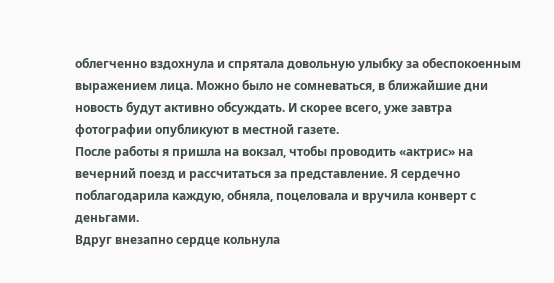облегченно вздохнула и спрятала довольную улыбку за обеспокоенным выражением лица. Можно было не сомневаться, в ближайшие дни новость будут активно обсуждать. И скорее всего, уже завтра фотографии опубликуют в местной газете.
После работы я пришла на вокзал, чтобы проводить «актрис» на вечерний поезд и рассчитаться за представление. Я сердечно поблагодарила каждую, обняла, поцеловала и вручила конверт с деньгами.
Вдруг внезапно сердце кольнула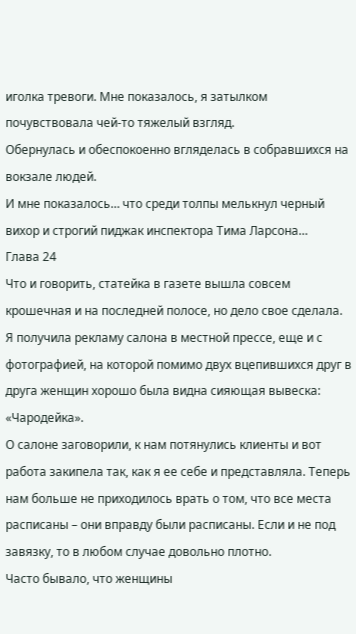иголка тревоги. Мне показалось, я затылком почувствовала чей-то тяжелый взгляд.
Обернулась и обеспокоенно вгляделась в собравшихся на вокзале людей.
И мне показалось… что среди толпы мелькнул черный вихор и строгий пиджак инспектора Тима Ларсона…
Глава 24
Что и говорить, статейка в газете вышла совсем крошечная и на последней полосе, но дело свое сделала.
Я получила рекламу салона в местной прессе, еще и с фотографией, на которой помимо двух вцепившихся друг в друга женщин хорошо была видна сияющая вывеска: «Чародейка».
О салоне заговорили, к нам потянулись клиенты и вот работа закипела так, как я ее себе и представляла. Теперь нам больше не приходилось врать о том, что все места расписаны – они вправду были расписаны. Если и не под завязку, то в любом случае довольно плотно.
Часто бывало, что женщины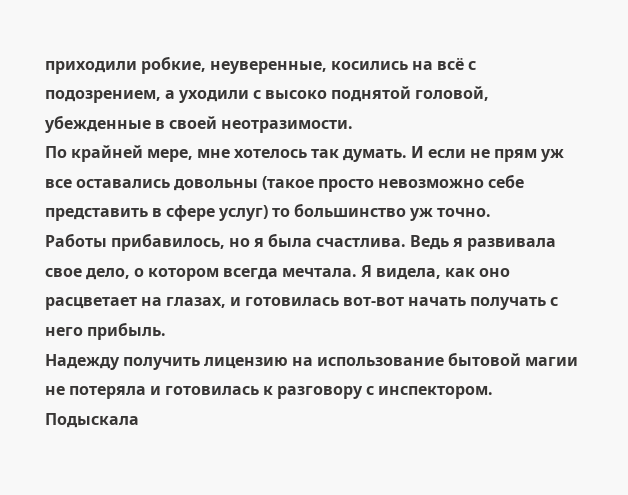приходили робкие, неуверенные, косились на всё с подозрением, а уходили с высоко поднятой головой, убежденные в своей неотразимости.
По крайней мере, мне хотелось так думать. И если не прям уж все оставались довольны (такое просто невозможно себе представить в сфере услуг) то большинство уж точно.
Работы прибавилось, но я была счастлива. Ведь я развивала свое дело, о котором всегда мечтала. Я видела, как оно расцветает на глазах, и готовилась вот-вот начать получать с него прибыль.
Надежду получить лицензию на использование бытовой магии не потеряла и готовилась к разговору с инспектором. Подыскала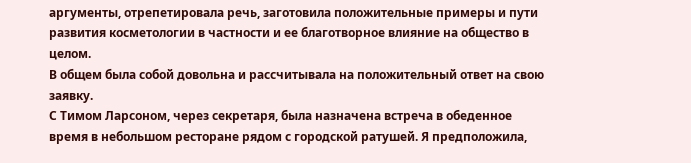аргументы, отрепетировала речь, заготовила положительные примеры и пути развития косметологии в частности и ее благотворное влияние на общество в целом.
В общем была собой довольна и рассчитывала на положительный ответ на свою заявку.
С Тимом Ларсоном, через секретаря, была назначена встреча в обеденное время в небольшом ресторане рядом с городской ратушей. Я предположила,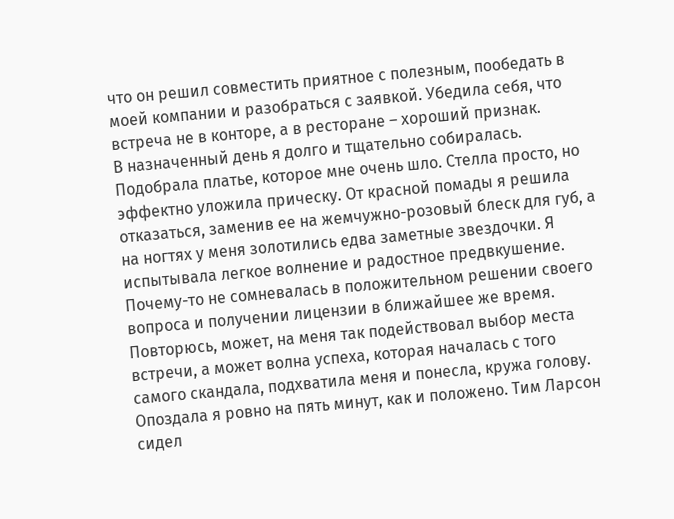что он решил совместить приятное с полезным, пообедать в моей компании и разобраться с заявкой. Убедила себя, что встреча не в конторе, а в ресторане – хороший признак.
В назначенный день я долго и тщательно собиралась. Подобрала платье, которое мне очень шло. Стелла просто, но эффектно уложила прическу. От красной помады я решила отказаться, заменив ее на жемчужно-розовый блеск для губ, а на ногтях у меня золотились едва заметные звездочки. Я испытывала легкое волнение и радостное предвкушение. Почему-то не сомневалась в положительном решении своего вопроса и получении лицензии в ближайшее же время. Повторюсь, может, на меня так подействовал выбор места встречи, а может волна успеха, которая началась с того самого скандала, подхватила меня и понесла, кружа голову.
Опоздала я ровно на пять минут, как и положено. Тим Ларсон сидел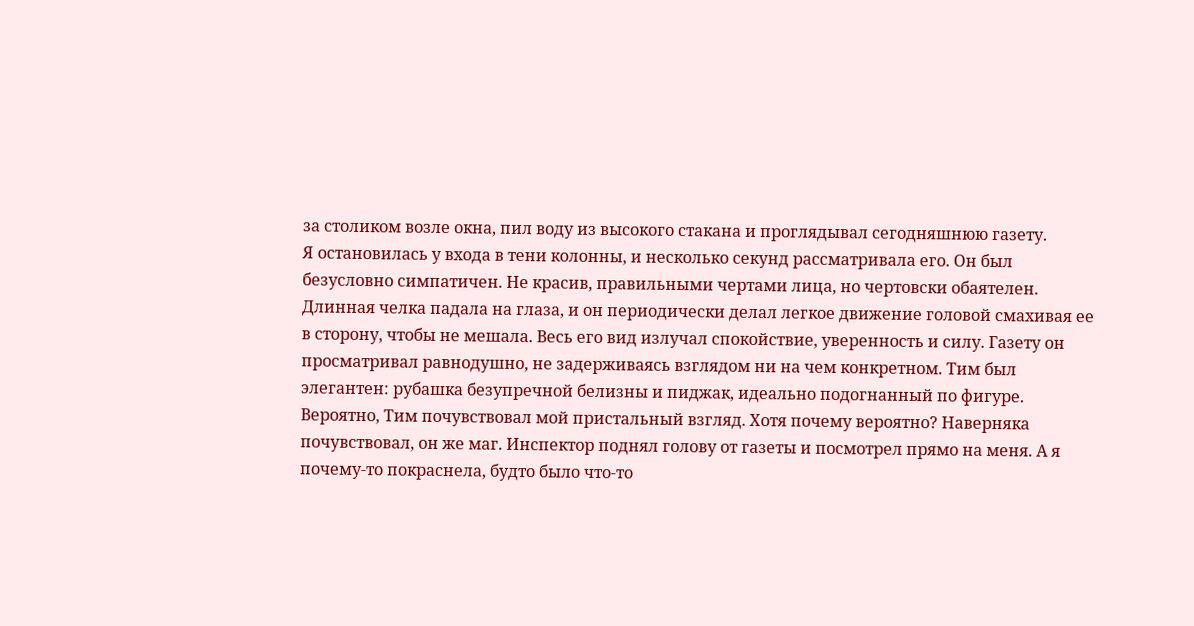за столиком возле окна, пил воду из высокого стакана и проглядывал сегодняшнюю газету.
Я остановилась у входа в тени колонны, и несколько секунд рассматривала его. Он был безусловно симпатичен. Не красив, правильными чертами лица, но чертовски обаятелен. Длинная челка падала на глаза, и он периодически делал легкое движение головой смахивая ее в сторону, чтобы не мешала. Весь его вид излучал спокойствие, уверенность и силу. Газету он просматривал равнодушно, не задерживаясь взглядом ни на чем конкретном. Тим был элегантен: рубашка безупречной белизны и пиджак, идеально подогнанный по фигуре.
Вероятно, Тим почувствовал мой пристальный взгляд. Хотя почему вероятно? Наверняка почувствовал, он же маг. Инспектор поднял голову от газеты и посмотрел прямо на меня. А я почему-то покраснела, будто было что-то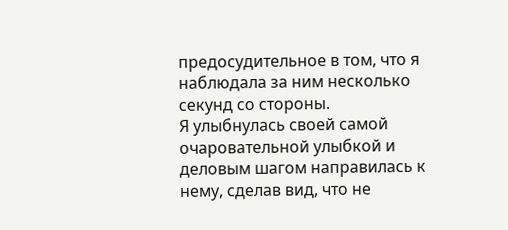предосудительное в том, что я наблюдала за ним несколько секунд со стороны.
Я улыбнулась своей самой очаровательной улыбкой и деловым шагом направилась к нему, сделав вид, что не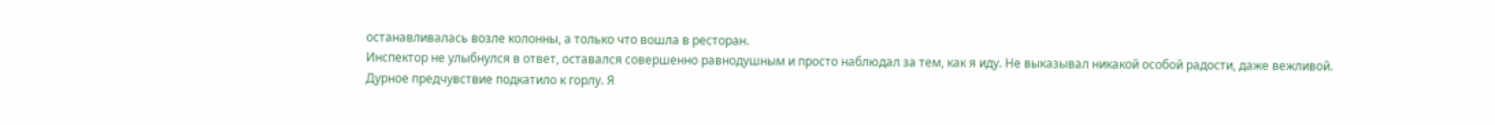останавливалась возле колонны, а только что вошла в ресторан.
Инспектор не улыбнулся в ответ, оставался совершенно равнодушным и просто наблюдал за тем, как я иду. Не выказывал никакой особой радости, даже вежливой.
Дурное предчувствие подкатило к горлу. Я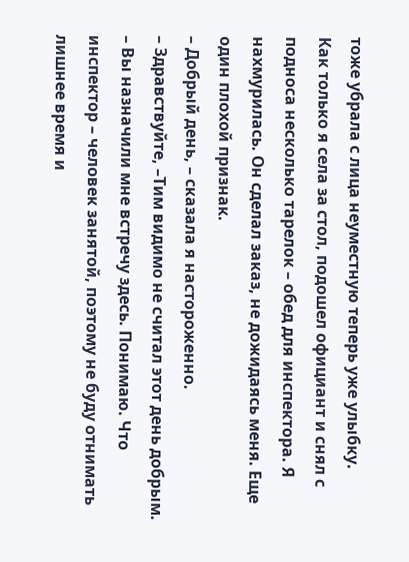тоже убрала с лица неуместную теперь уже улыбку.
Как только я села за стол, подошел официант и снял с подноса несколько тарелок – обед для инспектора. Я нахмурилась. Он сделал заказ, не дожидаясь меня. Еще один плохой признак.
– Добрый день, – сказала я настороженно.
– Здравствуйте, –Тим видимо не считал этот день добрым.
– Вы назначили мне встречу здесь. Понимаю. Что инспектор – человек занятой, поэтому не буду отнимать лишнее время и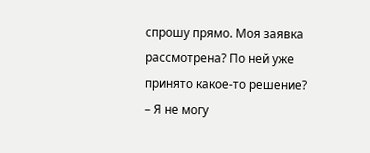спрошу прямо. Моя заявка рассмотрена? По ней уже принято какое-то решение?
– Я не могу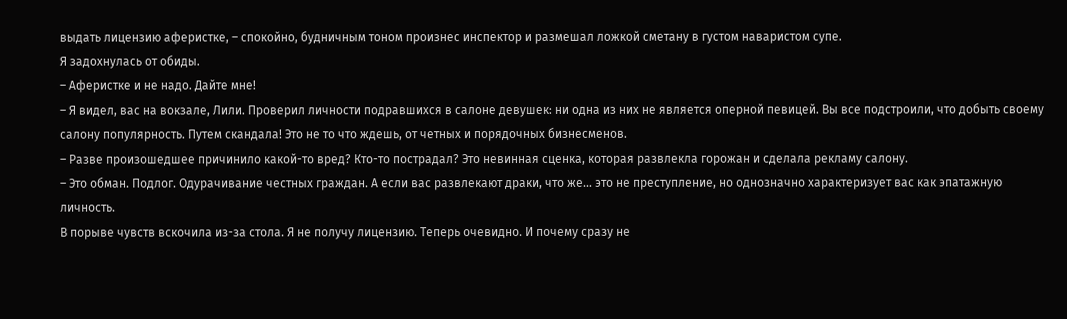выдать лицензию аферистке, – спокойно, будничным тоном произнес инспектор и размешал ложкой сметану в густом наваристом супе.
Я задохнулась от обиды.
– Аферистке и не надо. Дайте мне!
– Я видел, вас на вокзале, Лили. Проверил личности подравшихся в салоне девушек: ни одна из них не является оперной певицей. Вы все подстроили, что добыть своему салону популярность. Путем скандала! Это не то что ждешь, от четных и порядочных бизнесменов.
– Разве произошедшее причинило какой-то вред? Кто-то пострадал? Это невинная сценка, которая развлекла горожан и сделала рекламу салону.
– Это обман. Подлог. Одурачивание честных граждан. А если вас развлекают драки, что же… это не преступление, но однозначно характеризует вас как эпатажную личность.
В порыве чувств вскочила из-за стола. Я не получу лицензию. Теперь очевидно. И почему сразу не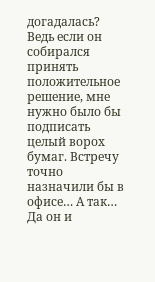догадалась? Ведь если он собирался принять положительное решение, мне нужно было бы подписать целый ворох бумаг. Встречу точно назначили бы в офисе… А так… Да он и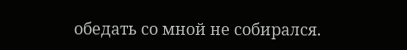обедать со мной не собирался.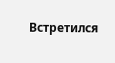Встретился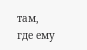там, где ему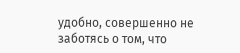удобно, совершенно не заботясь о том, что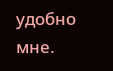удобно мне.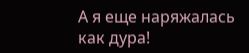А я еще наряжалась как дура!